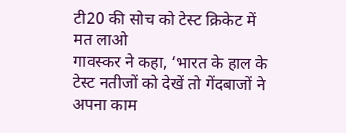टी20 की सोच को टेस्ट क्रिकेट में मत लाओ
गावस्कर ने कहा, ‘भारत के हाल के टेस्ट नतीजों को देखें तो गेंदबाजों ने अपना काम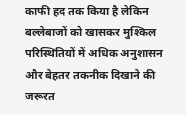काफी हद तक किया है लेकिन बल्लेबाजों को खासकर मुश्किल परिस्थितियों में अधिक अनुशासन और बेहतर तकनीक दिखाने की जरूरत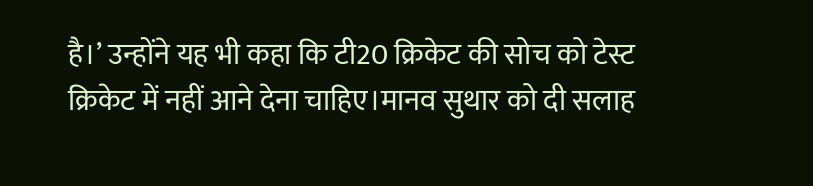है।’ उन्होंने यह भी कहा कि टी20 क्रिकेट की सोच को टेस्ट क्रिकेट में नहीं आने देना चाहिए।मानव सुथार को दी सलाह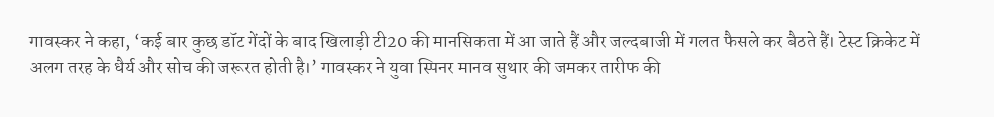गावस्कर ने कहा, ‘कई बार कुछ डॉट गेंदों के बाद खिलाड़ी टी20 की मानसिकता में आ जाते हैं और जल्दबाजी में गलत फैसले कर बैठते हैं। टेस्ट क्रिकेट में अलग तरह के धैर्य और सोच की जरूरत होती है।’ गावस्कर ने युवा स्पिनर मानव सुथार की जमकर तारीफ की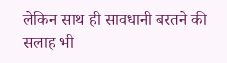लेकिन साथ ही सावधानी बरतने की सलाह भी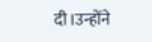दी।उन्होंने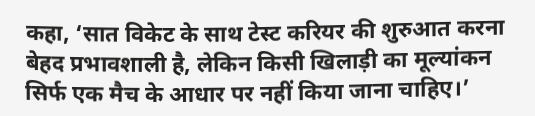कहा, ‘सात विकेट के साथ टेस्ट करियर की शुरुआत करना बेहद प्रभावशाली है, लेकिन किसी खिलाड़ी का मूल्यांकन सिर्फ एक मैच के आधार पर नहीं किया जाना चाहिए।’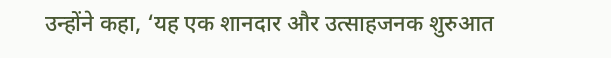उन्होंने कहा, ‘यह एक शानदार और उत्साहजनक शुरुआत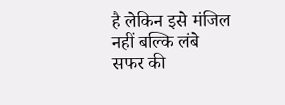है लेकिन इसे मंजिल नहीं बल्कि लंबे सफर की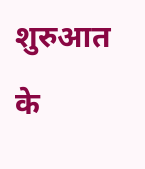शुरुआत के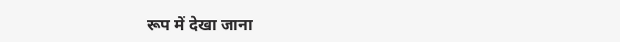रूप में देखा जाना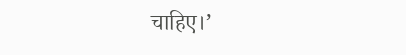चाहिए।’